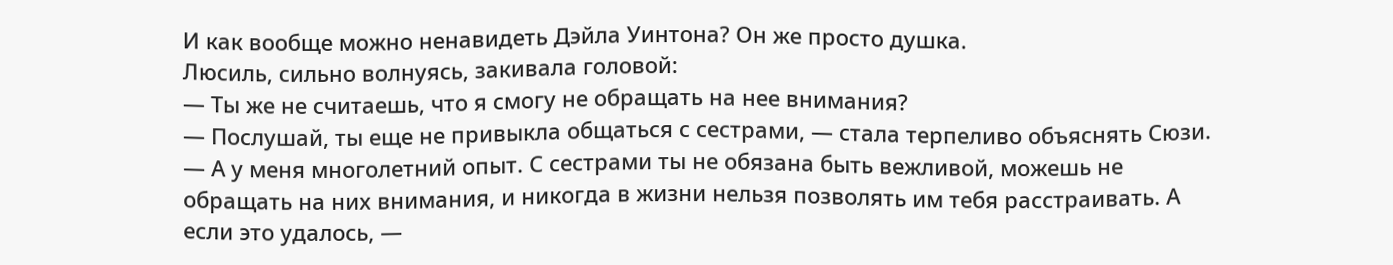И как вообще можно ненавидеть Дэйла Уинтона? Он же просто душка.
Люсиль, сильно волнуясь, закивала головой:
— Ты же не считаешь, что я смогу не обращать на нее внимания?
— Послушай, ты еще не привыкла общаться с сестрами, — стала терпеливо объяснять Сюзи. — А у меня многолетний опыт. С сестрами ты не обязана быть вежливой, можешь не обращать на них внимания, и никогда в жизни нельзя позволять им тебя расстраивать. А если это удалось, —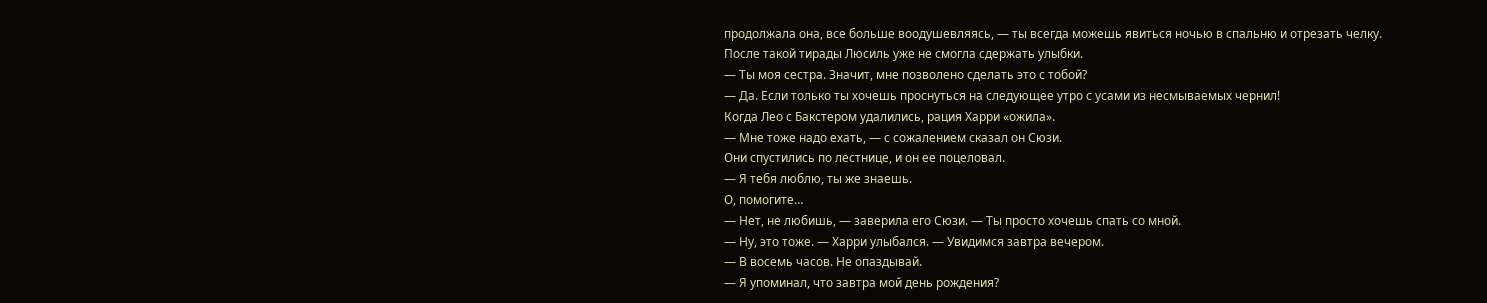продолжала она, все больше воодушевляясь, — ты всегда можешь явиться ночью в спальню и отрезать челку.
После такой тирады Люсиль уже не смогла сдержать улыбки.
— Ты моя сестра. Значит, мне позволено сделать это с тобой?
— Да. Если только ты хочешь проснуться на следующее утро с усами из несмываемых чернил!
Когда Лео с Бакстером удалились, рация Харри «ожила».
— Мне тоже надо ехать, — с сожалением сказал он Сюзи.
Они спустились по лестнице, и он ее поцеловал.
— Я тебя люблю, ты же знаешь.
О, помогите…
— Нет, не любишь, — заверила его Сюзи. — Ты просто хочешь спать со мной.
— Ну, это тоже. — Харри улыбался. — Увидимся завтра вечером.
— В восемь часов. Не опаздывай.
— Я упоминал, что завтра мой день рождения?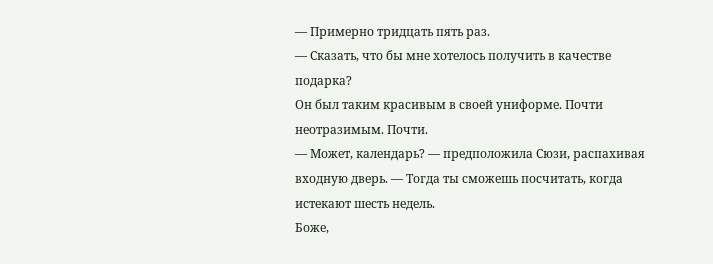— Примерно тридцать пять раз.
— Сказать, что бы мне хотелось получить в качестве подарка?
Он был таким красивым в своей униформе. Почти неотразимым. Почти.
— Может, календарь? — предположила Сюзи, распахивая входную дверь. — Тогда ты сможешь посчитать, когда истекают шесть недель.
Боже,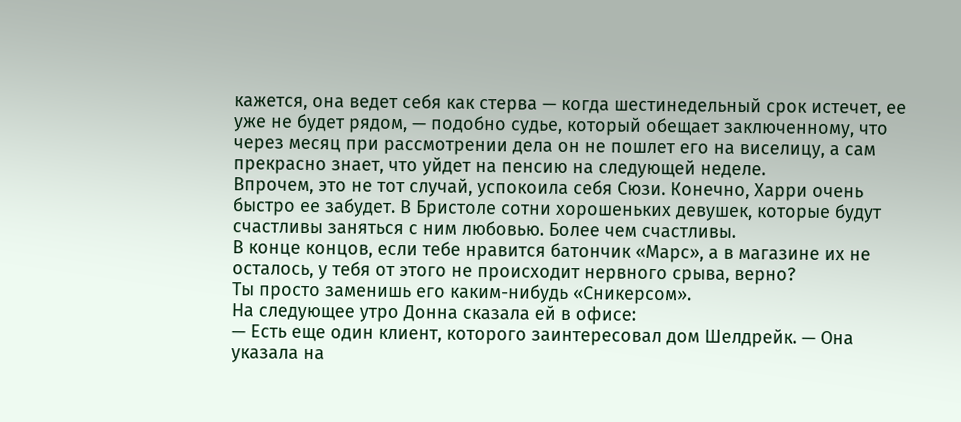кажется, она ведет себя как стерва — когда шестинедельный срок истечет, ее уже не будет рядом, — подобно судье, который обещает заключенному, что через месяц при рассмотрении дела он не пошлет его на виселицу, а сам прекрасно знает, что уйдет на пенсию на следующей неделе.
Впрочем, это не тот случай, успокоила себя Сюзи. Конечно, Харри очень быстро ее забудет. В Бристоле сотни хорошеньких девушек, которые будут счастливы заняться с ним любовью. Более чем счастливы.
В конце концов, если тебе нравится батончик «Марс», а в магазине их не осталось, у тебя от этого не происходит нервного срыва, верно?
Ты просто заменишь его каким-нибудь «Сникерсом».
На следующее утро Донна сказала ей в офисе:
— Есть еще один клиент, которого заинтересовал дом Шелдрейк. — Она указала на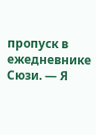пропуск в ежедневнике Сюзи. — Я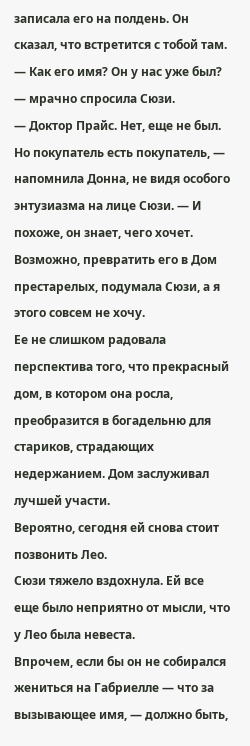записала его на полдень. Он сказал, что встретится с тобой там.
— Как его имя? Он у нас уже был? — мрачно спросила Сюзи.
— Доктор Прайс. Нет, еще не был. Но покупатель есть покупатель, — напомнила Донна, не видя особого энтузиазма на лице Сюзи. — И похоже, он знает, чего хочет.
Возможно, превратить его в Дом престарелых, подумала Сюзи, а я этого совсем не хочу.
Ее не слишком радовала перспектива того, что прекрасный дом, в котором она росла, преобразится в богадельню для стариков, страдающих недержанием. Дом заслуживал лучшей участи.
Вероятно, сегодня ей снова стоит позвонить Лео.
Сюзи тяжело вздохнула. Ей все еще было неприятно от мысли, что у Лео была невеста.
Впрочем, если бы он не собирался жениться на Габриелле — что за вызывающее имя, — должно быть,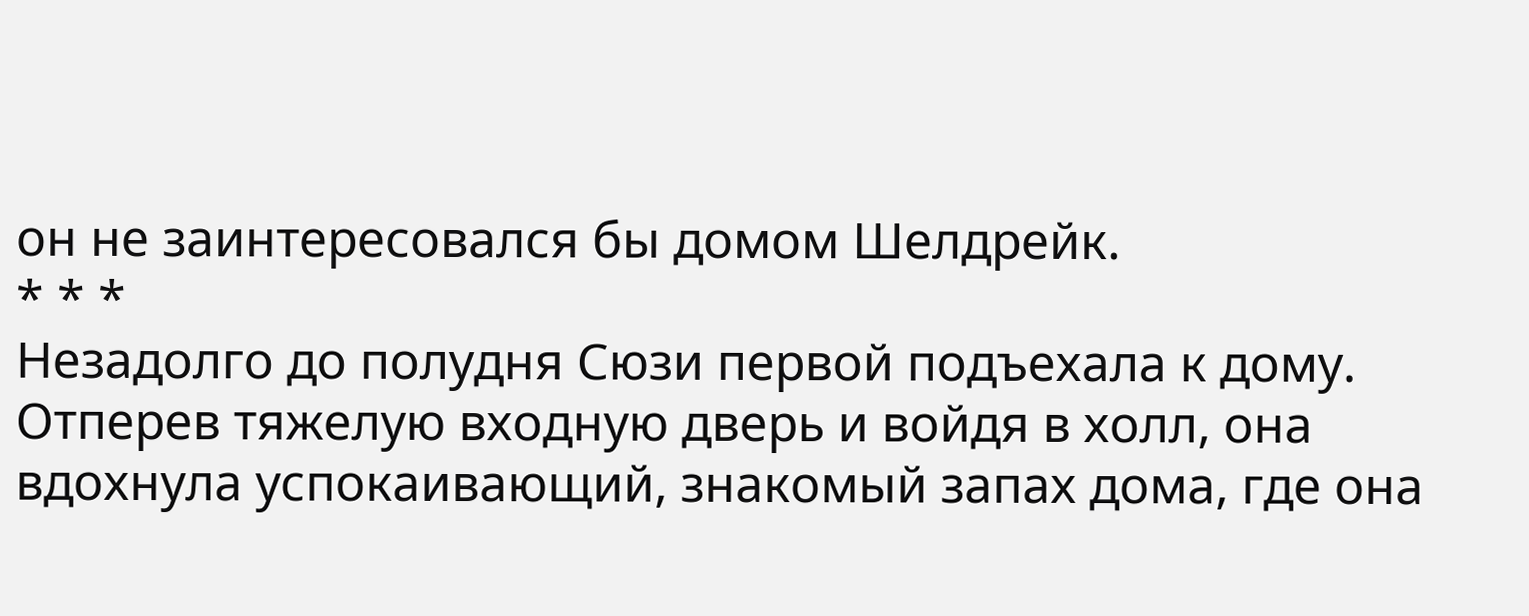он не заинтересовался бы домом Шелдрейк.
* * *
Незадолго до полудня Сюзи первой подъехала к дому. Отперев тяжелую входную дверь и войдя в холл, она вдохнула успокаивающий, знакомый запах дома, где она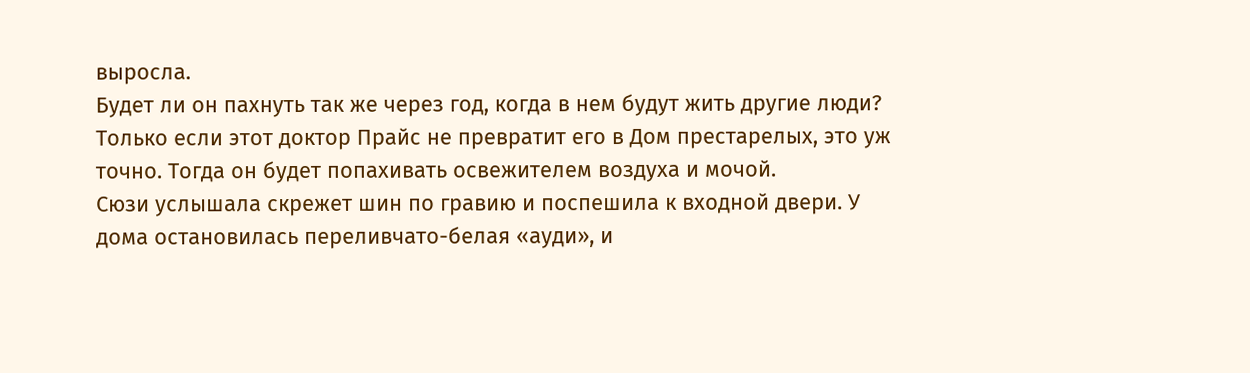выросла.
Будет ли он пахнуть так же через год, когда в нем будут жить другие люди? Только если этот доктор Прайс не превратит его в Дом престарелых, это уж точно. Тогда он будет попахивать освежителем воздуха и мочой.
Сюзи услышала скрежет шин по гравию и поспешила к входной двери. У дома остановилась переливчато-белая «ауди», и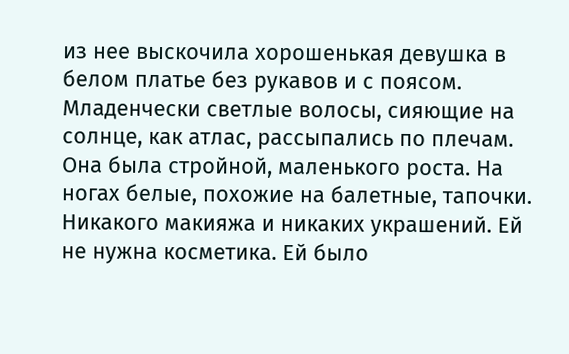из нее выскочила хорошенькая девушка в белом платье без рукавов и с поясом. Младенчески светлые волосы, сияющие на солнце, как атлас, рассыпались по плечам. Она была стройной, маленького роста. На ногах белые, похожие на балетные, тапочки. Никакого макияжа и никаких украшений. Ей не нужна косметика. Ей было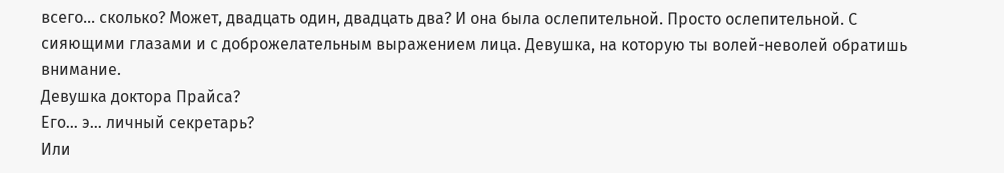всего… сколько? Может, двадцать один, двадцать два? И она была ослепительной. Просто ослепительной. С сияющими глазами и с доброжелательным выражением лица. Девушка, на которую ты волей-неволей обратишь внимание.
Девушка доктора Прайса?
Его… э… личный секретарь?
Или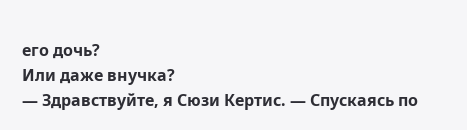его дочь?
Или даже внучка?
— Здравствуйте, я Сюзи Кертис. — Спускаясь по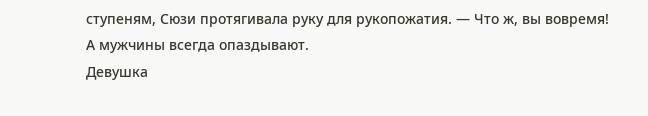ступеням, Сюзи протягивала руку для рукопожатия. — Что ж, вы вовремя! А мужчины всегда опаздывают.
Девушка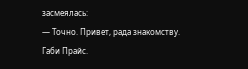засмеялась:
— Точно. Привет, рада знакомству. Габи Прайс.